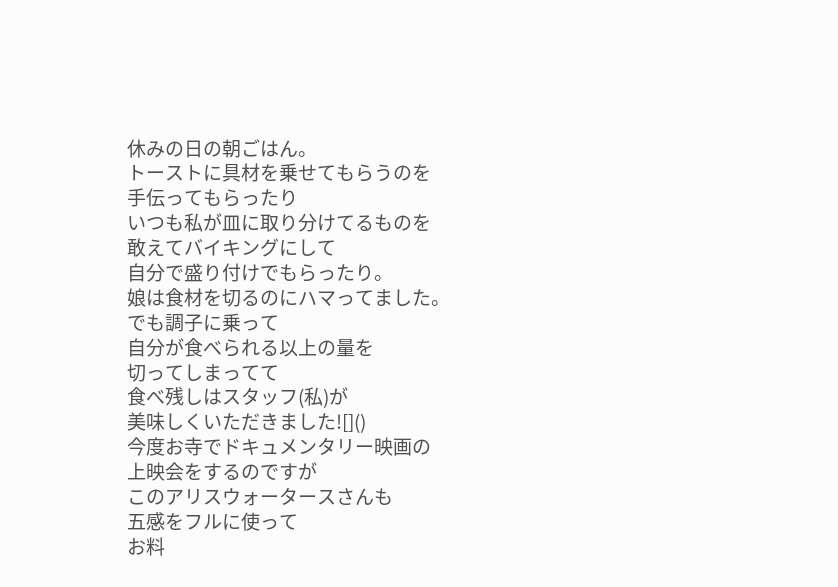休みの日の朝ごはん。
トーストに具材を乗せてもらうのを
手伝ってもらったり
いつも私が皿に取り分けてるものを
敢えてバイキングにして
自分で盛り付けでもらったり。
娘は食材を切るのにハマってました。
でも調子に乗って
自分が食べられる以上の量を
切ってしまってて
食べ残しはスタッフ(私)が
美味しくいただきました![]()
今度お寺でドキュメンタリー映画の
上映会をするのですが
このアリスウォータースさんも
五感をフルに使って
お料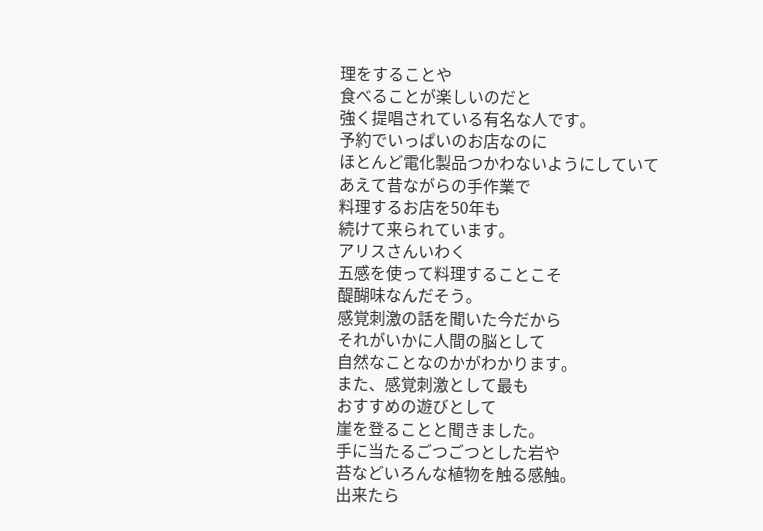理をすることや
食べることが楽しいのだと
強く提唱されている有名な人です。
予約でいっぱいのお店なのに
ほとんど電化製品つかわないようにしていて
あえて昔ながらの手作業で
料理するお店を50年も
続けて来られています。
アリスさんいわく
五感を使って料理することこそ
醍醐味なんだそう。
感覚刺激の話を聞いた今だから
それがいかに人間の脳として
自然なことなのかがわかります。
また、感覚刺激として最も
おすすめの遊びとして
崖を登ることと聞きました。
手に当たるごつごつとした岩や
苔などいろんな植物を触る感触。
出来たら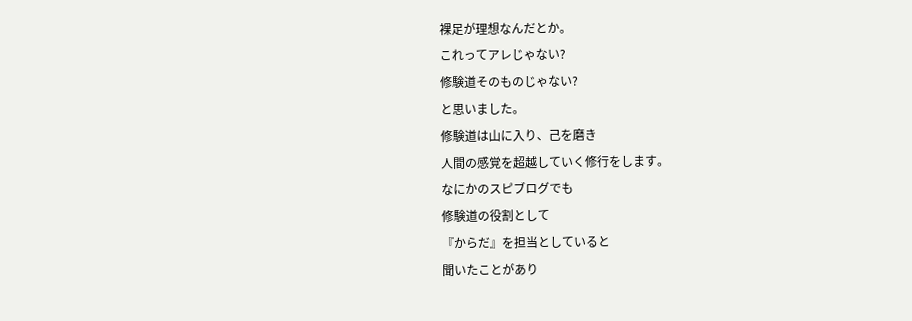裸足が理想なんだとか。
これってアレじゃない?
修験道そのものじゃない?
と思いました。
修験道は山に入り、己を磨き
人間の感覚を超越していく修行をします。
なにかのスピブログでも
修験道の役割として
『からだ』を担当としていると
聞いたことがあり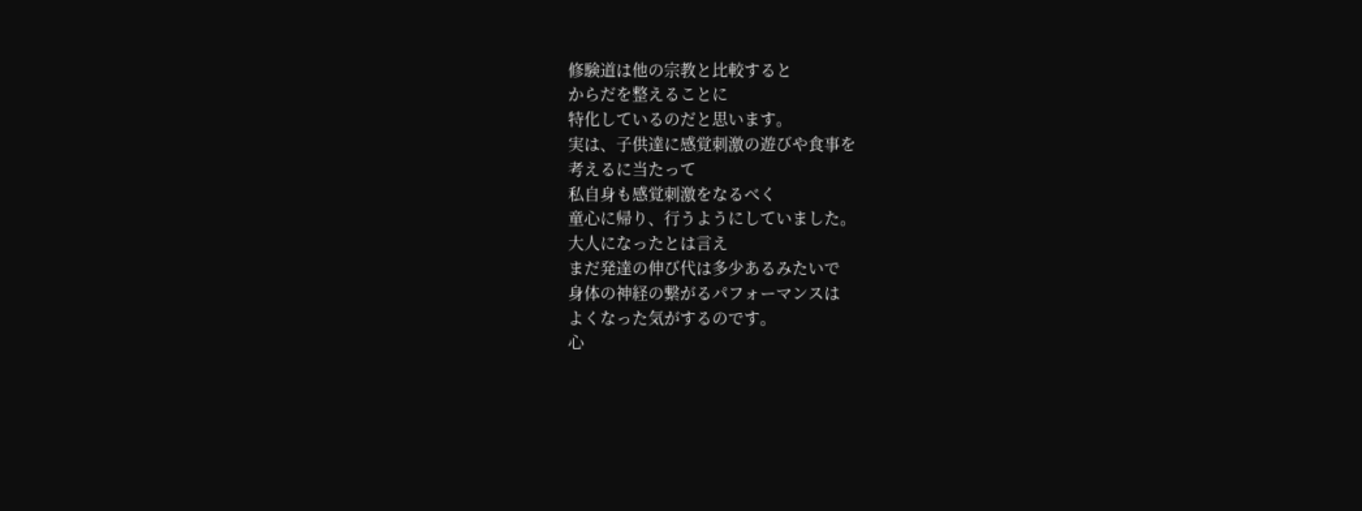修験道は他の宗教と比較すると
からだを整えることに
特化しているのだと思います。
実は、子供達に感覚刺激の遊びや食事を
考えるに当たって
私自身も感覚刺激をなるべく
童心に帰り、行うようにしていました。
大人になったとは言え
まだ発達の伸び代は多少あるみたいで
身体の神経の繋がるパフォーマンスは
よくなった気がするのです。
心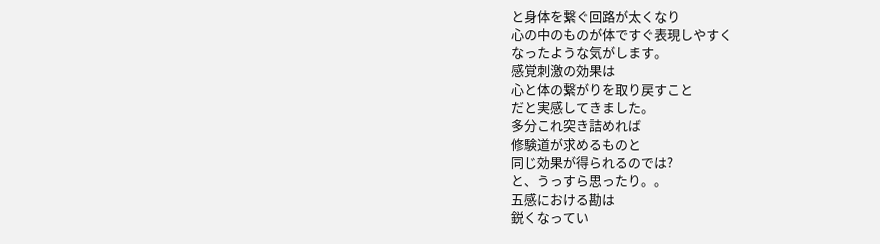と身体を繋ぐ回路が太くなり
心の中のものが体ですぐ表現しやすく
なったような気がします。
感覚刺激の効果は
心と体の繋がりを取り戻すこと
だと実感してきました。
多分これ突き詰めれば
修験道が求めるものと
同じ効果が得られるのでは?
と、うっすら思ったり。。
五感における勘は
鋭くなってい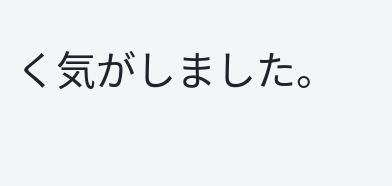く気がしました。